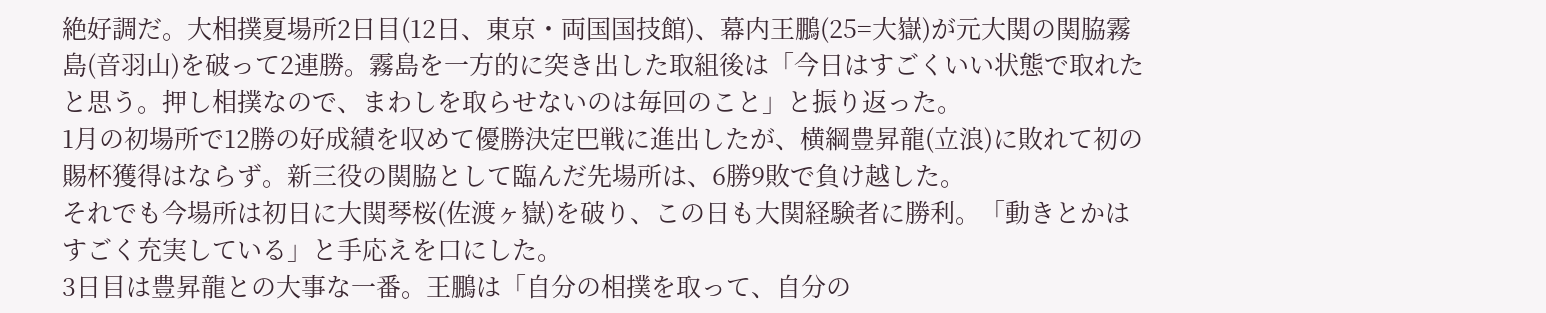絶好調だ。大相撲夏場所2日目(12日、東京・両国国技館)、幕内王鵬(25=大嶽)が元大関の関脇霧島(音羽山)を破って2連勝。霧島を一方的に突き出した取組後は「今日はすごくいい状態で取れたと思う。押し相撲なので、まわしを取らせないのは毎回のこと」と振り返った。
1月の初場所で12勝の好成績を収めて優勝決定巴戦に進出したが、横綱豊昇龍(立浪)に敗れて初の賜杯獲得はならず。新三役の関脇として臨んだ先場所は、6勝9敗で負け越した。
それでも今場所は初日に大関琴桜(佐渡ヶ嶽)を破り、この日も大関経験者に勝利。「動きとかはすごく充実している」と手応えを口にした。
3日目は豊昇龍との大事な一番。王鵬は「自分の相撲を取って、自分の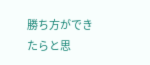勝ち方ができたらと思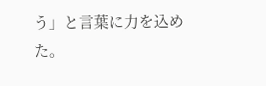う」と言葉に力を込めた。